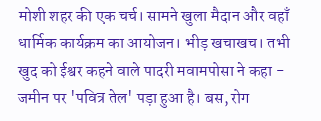मोशी शहर की एक चर्च। सामने खुला मैदान और वहाँ धार्मिक कार्यक्रम का आयोजन। भीड़ खचाखच। तभी खुद को ईश्वर कहने वाले पादरी मवामपोसा ने कहा - जमीन पर 'पवित्र तेल' पड़ा हुआ है। बस, रोग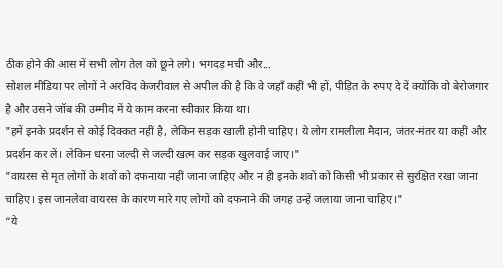ठीक होने की आस में सभी लोग तेल को छूने लगे। भगदड़ मची और...
सोशल मीडिया पर लोगों ने अरविंद केजरीवाल से अपील की है कि वे जहाँ कहीं भी हों, पीड़ित के रुपए दे दें क्योंकि वो बेरोजगार है और उसने जॉब की उम्मीद में ये काम करना स्वीकार किया था।
"हमें इनके प्रदर्शन से कोई दिक्कत नहीं है, लेकिन सड़क खाली होनी चाहिए। ये लोग रामलीला मैदान, जंतर-मंतर या कहीं और प्रदर्शन कर लें। लेकिन धरना जल्दी से जल्दी खत्म कर सड़क खुलवाई जाए।"
"वायरस से मृत लोगों के शवों को दफनाया नहीं जाना जाहिए और न ही इनके शवों को किसी भी प्रकार से सुरक्षित रखा जाना चाहिए। इस जानलेवा वायरस के कारण मारे गए लोगों को दफनाने की जगह उन्हें जलाया जाना चाहिए।"
“ये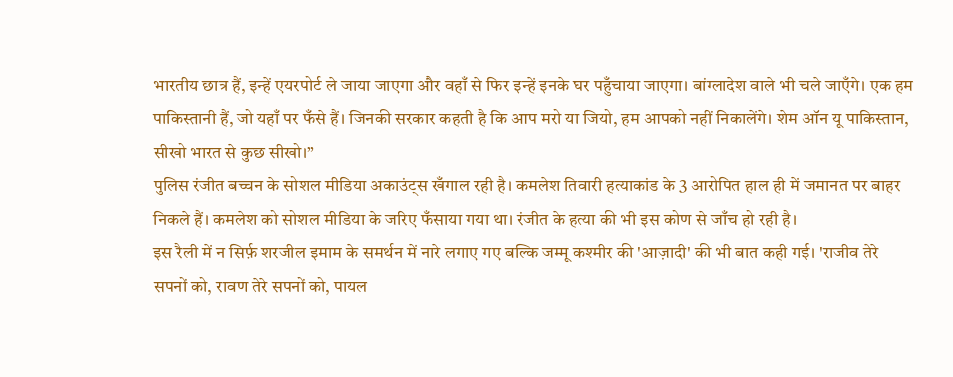भारतीय छात्र हैं, इन्हें एयरपोर्ट ले जाया जाएगा और वहाँ से फिर इन्हें इनके घर पहुँचाया जाएगा। बांग्लादेश वाले भी चले जाएँगे। एक हम पाकिस्तानी हैं, जो यहाँ पर फँसे हैं। जिनकी सरकार कहती है कि आप मरो या जियो, हम आपको नहीं निकालेंगे। शेम ऑन यू पाकिस्तान, सीखो भारत से कुछ सीखो।”
पुलिस रंजीत बच्चन के सोशल मीडिया अकाउंट्स खँगाल रही है। कमलेश तिवारी हत्याकांड के 3 आरोपित हाल ही में जमानत पर बाहर निकले हैं। कमलेश को सोशल मीडिया के जरिए फँसाया गया था। रंजीत के हत्या की भी इस कोण से जाँच हो रही है।
इस रैली में न सिर्फ़ शरजील इमाम के समर्थन में नारे लगाए गए बल्कि जम्मू कश्मीर की 'आज़ादी' की भी बात कही गई। 'राजीव तेरे सपनों को, रावण तेरे सपनों को, पायल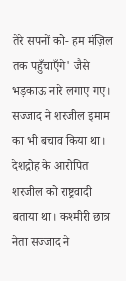तेरे सपनों को- हम मंज़िल तक पहुँचाएँगे' जैसे भड़काऊ नारे लगाए गए।
सज्जाद ने शरजील इमाम का भी बचाव किया था। देशद्रोह के आरोपित शरजील को राष्ट्रवादी बताया था। कश्मीरी छात्र नेता सज्जाद ने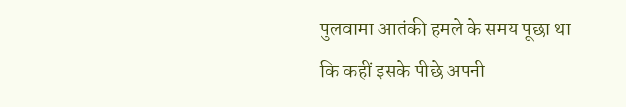पुलवामा आतंकी हमले के समय पूछा था कि कहीं इसके पीछे अपनी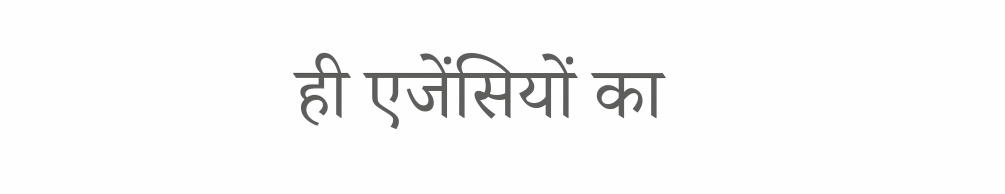ही एजेंसियों का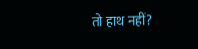तो हाथ नहीं?